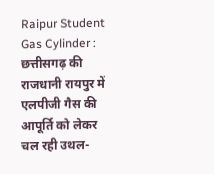Raipur Student Gas Cylinder : छत्तीसगढ़ की राजधानी रायपुर में एलपीजी गैस की आपूर्ति को लेकर चल रही उथल-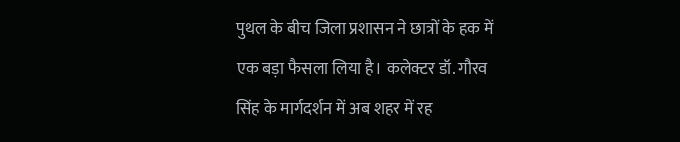पुथल के बीच जिला प्रशासन ने छात्रों के हक में एक बड़ा फैसला लिया है। कलेक्टर डॉ. गौरव सिंह के मार्गदर्शन में अब शहर में रह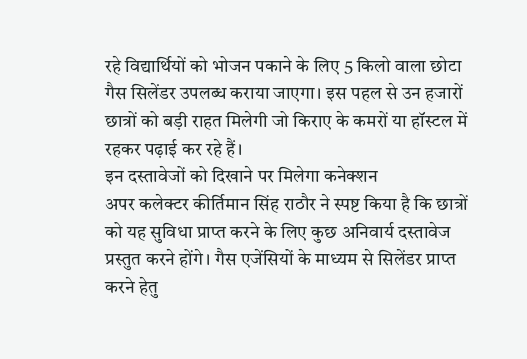रहे विद्यार्थियों को भोजन पकाने के लिए 5 किलो वाला छोटा गैस सिलेंडर उपलब्ध कराया जाएगा। इस पहल से उन हजारों छात्रों को बड़ी राहत मिलेगी जो किराए के कमरों या हॉस्टल में रहकर पढ़ाई कर रहे हैं।
इन दस्तावेजों को दिखाने पर मिलेगा कनेक्शन
अपर कलेक्टर कीर्तिमान सिंह राठौर ने स्पष्ट किया है कि छात्रों को यह सुविधा प्राप्त करने के लिए कुछ अनिवार्य दस्तावेज प्रस्तुत करने होंगे। गैस एजेंसियों के माध्यम से सिलेंडर प्राप्त करने हेतु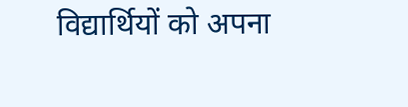विद्यार्थियों को अपना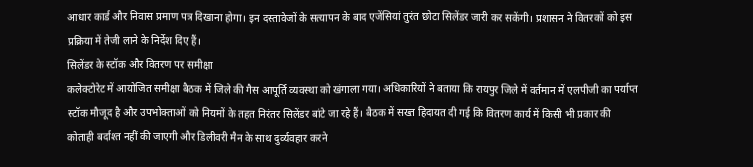आधार कार्ड और निवास प्रमाण पत्र दिखाना होगा। इन दस्तावेजों के सत्यापन के बाद एजेंसियां तुरंत छोटा सिलेंडर जारी कर सकेंगी। प्रशासन ने वितरकों को इस प्रक्रिया में तेजी लाने के निर्देश दिए हैं।
सिलेंडर के स्टॉक और वितरण पर समीक्षा
कलेक्टोरेट में आयोजित समीक्षा बैठक में जिले की गैस आपूर्ति व्यवस्था को खंगाला गया। अधिकारियों ने बताया कि रायपुर जिले में वर्तमान में एलपीजी का पर्याप्त स्टॉक मौजूद है और उपभोक्ताओं को नियमों के तहत निरंतर सिलेंडर बांटे जा रहे हैं। बैठक में सख्त हिदायत दी गई कि वितरण कार्य में किसी भी प्रकार की कोताही बर्दाश्त नहीं की जाएगी और डिलीवरी मैन के साथ दुर्व्यवहार करने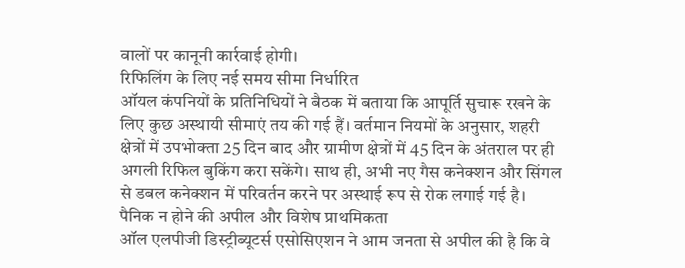वालों पर कानूनी कार्रवाई होगी।
रिफिलिंग के लिए नई समय सीमा निर्धारित
ऑयल कंपनियों के प्रतिनिधियों ने बैठक में बताया कि आपूर्ति सुचारू रखने के लिए कुछ अस्थायी सीमाएं तय की गई हैं। वर्तमान नियमों के अनुसार, शहरी क्षेत्रों में उपभोक्ता 25 दिन बाद और ग्रामीण क्षेत्रों में 45 दिन के अंतराल पर ही अगली रिफिल बुकिंग करा सकेंगे। साथ ही, अभी नए गैस कनेक्शन और सिंगल से डबल कनेक्शन में परिवर्तन करने पर अस्थाई रूप से रोक लगाई गई है।
पैनिक न होने की अपील और विशेष प्राथमिकता
ऑल एलपीजी डिस्ट्रीब्यूटर्स एसोसिएशन ने आम जनता से अपील की है कि वे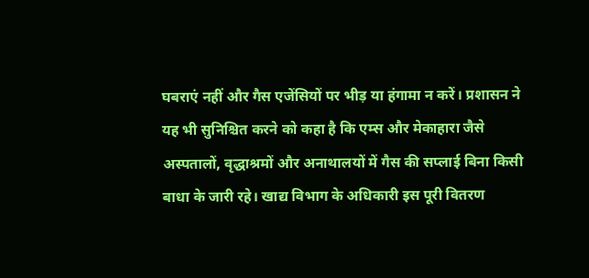घबराएं नहीं और गैस एजेंसियों पर भीड़ या हंगामा न करें। प्रशासन ने यह भी सुनिश्चित करने को कहा है कि एम्स और मेकाहारा जैसे अस्पतालों, वृद्धाश्रमों और अनाथालयों में गैस की सप्लाई बिना किसी बाधा के जारी रहे। खाद्य विभाग के अधिकारी इस पूरी वितरण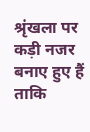श्रृंखला पर कड़ी नजर बनाए हुए हैं ताकि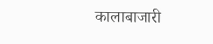कालाबाजारी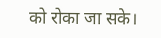को रोका जा सके।